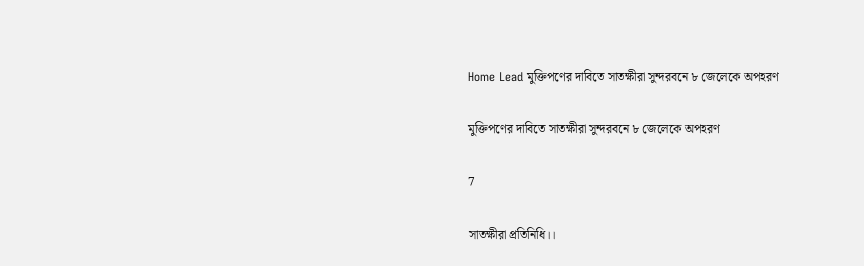Home Lead মুক্তিপণের দাবিতে সাতক্ষীরা সুন্দরবনে ৮ জেলেকে অপহরণ

মুক্তিপণের দাবিতে সাতক্ষীরা সুন্দরবনে ৮ জেলেকে অপহরণ

7

সাতক্ষীরা প্রতিনিধি।।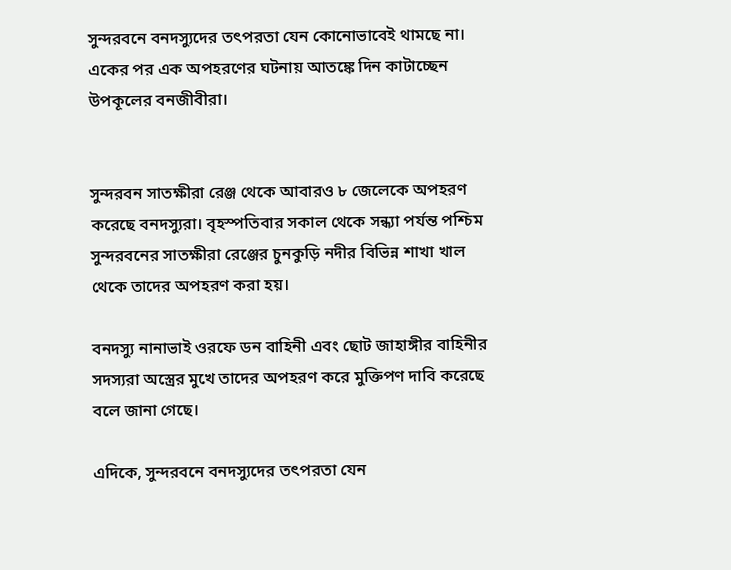সুন্দরবনে বনদস্যুদের তৎপরতা যেন কোনোভাবেই থামছে না। একের পর এক অপহরণের ঘটনায় আতঙ্কে দিন কাটাচ্ছেন উপকূলের বনজীবীরা।


সুন্দরবন সাতক্ষীরা রেঞ্জ থেকে আবারও ৮ জেলেকে অপহরণ করেছে বনদস্যুরা। বৃহস্পতিবার সকাল থেকে সন্ধ্যা পর্যন্ত পশ্চিম সুন্দরবনের সাতক্ষীরা রেঞ্জের চুনকুড়ি নদীর বিভিন্ন শাখা খাল থেকে তাদের অপহরণ করা হয়।

বনদস্যু নানাভাই ওরফে ডন বাহিনী এবং ছোট জাহাঙ্গীর বাহিনীর সদস্যরা অস্ত্রের মুখে তাদের অপহরণ করে মুক্তিপণ দাবি করেছে বলে জানা গেছে।

এদিকে, সুন্দরবনে বনদস্যুদের তৎপরতা যেন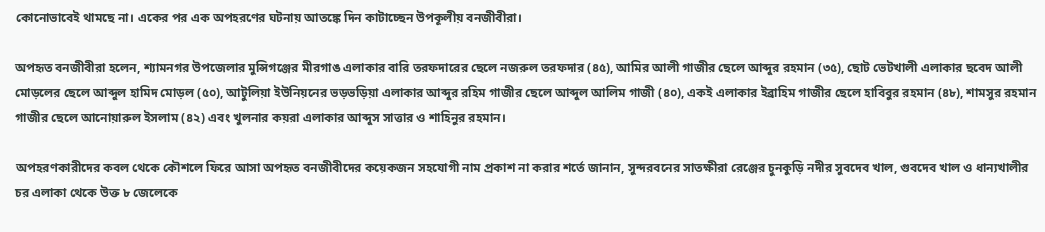কোনোভাবেই থামছে না। একের পর এক অপহরণের ঘটনায় আতঙ্কে দিন কাটাচ্ছেন উপকূলীয় বনজীবীরা।

অপহৃত বনজীবীরা হলেন, শ্যামনগর উপজেলার মুন্সিগঞ্জের মীরগাঙ এলাকার বারি তরফদারের ছেলে নজরুল তরফদার (৪৫), আমির আলী গাজীর ছেলে আব্দুর রহমান (৩৫), ছোট ভেটখালী এলাকার ছবেদ আলী মোড়লের ছেলে আব্দুল হামিদ মোড়ল (৫০), আটুলিয়া ইউনিয়নের ভড়ভড়িয়া এলাকার আব্দুর রহিম গাজীর ছেলে আব্দুল আলিম গাজী (৪০), একই এলাকার ইব্রাহিম গাজীর ছেলে হাবিবুর রহমান (৪৮), শামসুর রহমান গাজীর ছেলে আনোয়ারুল ইসলাম (৪২) এবং খুলনার কয়রা এলাকার আব্দুস সাত্তার ও শাহিনুর রহমান।

অপহরণকারীদের কবল থেকে কৌশলে ফিরে আসা অপহৃত বনজীবীদের কয়েকজন সহযোগী নাম প্রকাশ না করার শর্তে জানান, সুন্দরবনের সাতক্ষীরা রেঞ্জের চুনকুড়ি নদীর সুবদেব খাল, গুবদেব খাল ও ধান্যখালীর চর এলাকা থেকে উক্ত ৮ জেলেকে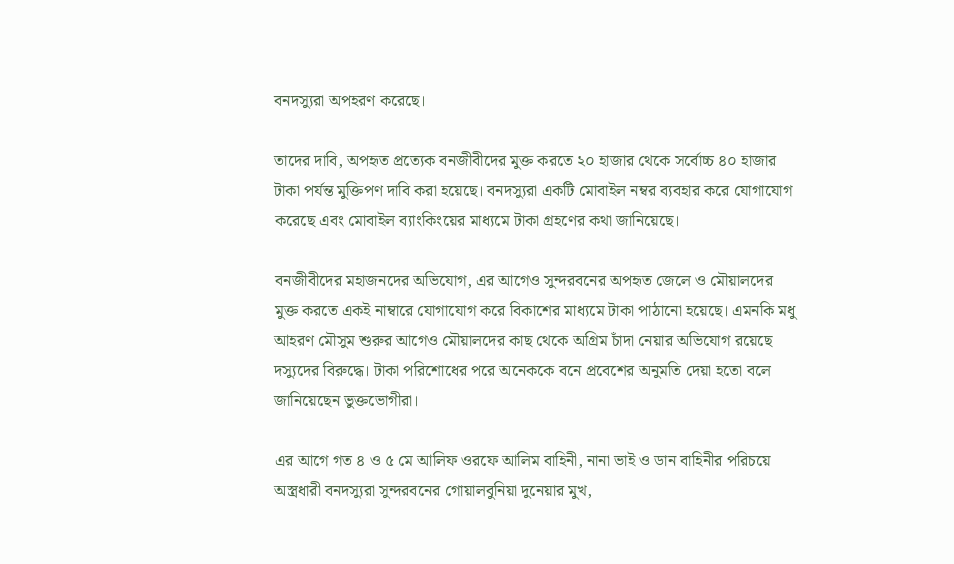বনদস্যুরা অপহরণ করেছে।

তাদের দাবি, অপহৃত প্রত্যেক বনজীবীদের মুক্ত করতে ২০ হাজার থেকে সর্বোচ্চ ৪০ হাজার টাকা পর্যন্ত মুক্তিপণ দাবি করা হয়েছে। বনদস্যুরা একটি মোবাইল নম্বর ব্যবহার করে যোগাযোগ করেছে এবং মোবাইল ব্যাংকিংয়ের মাধ্যমে টাকা গ্রহণের কথা জানিয়েছে।

বনজীবীদের মহাজনদের অভিযোগ, এর আগেও সুন্দরবনের অপহৃত জেলে ও মৌয়ালদের মুক্ত করতে একই নাম্বারে যোগাযোগ করে বিকাশের মাধ্যমে টাকা পাঠানো হয়েছে। এমনকি মধু আহরণ মৌসুম শুরুর আগেও মৌয়ালদের কাছ থেকে অগ্রিম চাঁদা নেয়ার অভিযোগ রয়েছে দস্যুদের বিরুদ্ধে। টাকা পরিশোধের পরে অনেককে বনে প্রবেশের অনুমতি দেয়া হতো বলে জানিয়েছেন ভুক্তভোগীরা।

এর আগে গত ৪ ও ৫ মে আলিফ ওরফে আলিম বাহিনী, নানা ভাই ও ডান বাহিনীর পরিচয়ে অস্ত্রধারী বনদস্যুরা সুন্দরবনের গোয়ালবুনিয়া দুনেয়ার মুখ,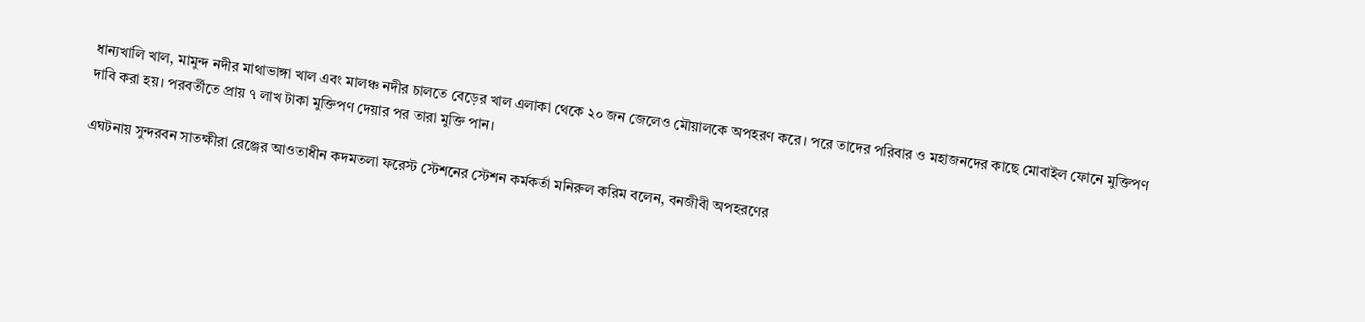ধান্যখালি খাল, মামুন্দ নদীর মাথাভাঙ্গা খাল এবং মালঞ্চ নদীর চালতে বেড়ের খাল এলাকা থেকে ২০ জন জেলেও মৌয়ালকে অপহরণ করে। পরে তাদের পরিবার ও মহাজনদের কাছে মোবাইল ফোনে মুক্তিপণ দাবি করা হয়। পরবর্তীতে প্রায় ৭ লাখ টাকা মুক্তিপণ দেয়ার পর তারা মুক্তি পান।

এঘটনায় সুন্দরবন সাতক্ষীরা রেঞ্জের আওতাধীন কদমতলা ফরেস্ট স্টেশনের স্টেশন কর্মকর্তা মনিরুল করিম বলেন, বনজীবী অপহরণের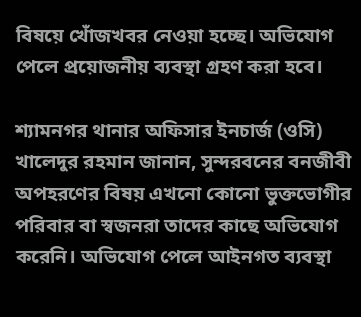বিষয়ে খোঁজখবর নেওয়া হচ্ছে। অভিযোগ পেলে প্রয়োজনীয় ব্যবস্থা গ্রহণ করা হবে।

শ্যামনগর থানার অফিসার ইনচার্জ (ওসি) খালেদুর রহমান জানান, সুন্দরবনের বনজীবী অপহরণের বিষয় এখনো কোনো ভুক্তভোগীর পরিবার বা স্বজনরা তাদের কাছে অভিযোগ করেনি। অভিযোগ পেলে আইনগত ব্যবস্থা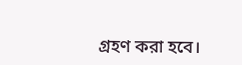গ্রহণ করা হবে।